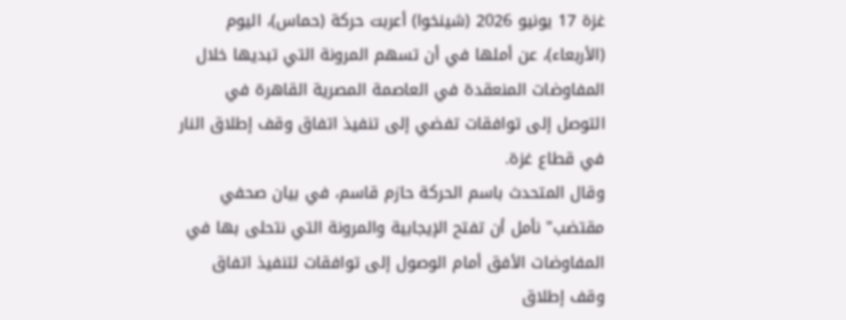غزة 17 يونيو 2026 (شينخوا) أعربت حركة (حماس)، اليوم (الأربعاء)، عن أملها في أن تسهم المرونة التي تبديها خلال المفاوضات المنعقدة في العاصمة المصرية القاهرة في التوصل إلى توافقات تفضي إلى تنفيذ اتفاق وقف إطلاق النار في قطاع غزة.
وقال المتحدث باسم الحركة حازم قاسم، في بيان صحفي مقتضب" نأمل أن تفتح الإيجابية والمرونة التي نتحلى بها في المفاوضات الأفق أمام الوصول إلى توافقات لتنفيذ اتفاق وقف إطلاق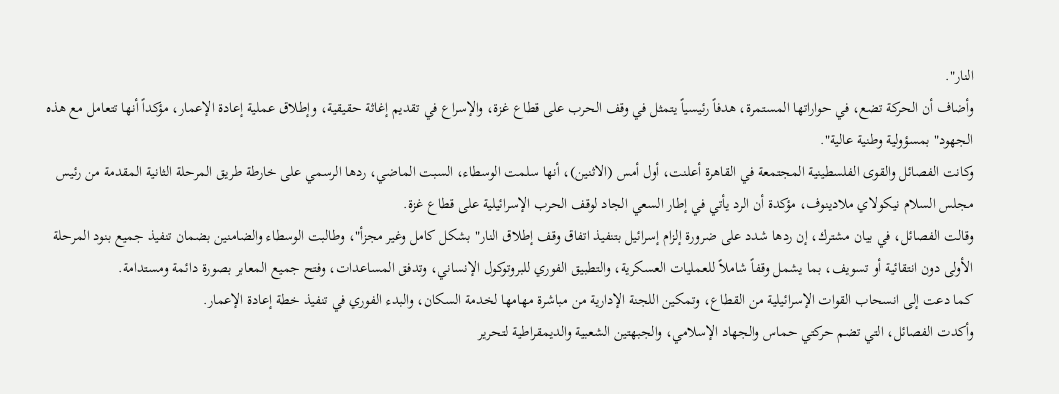النار".
وأضاف أن الحركة تضع، في حواراتها المستمرة، هدفاً رئيسياً يتمثل في وقف الحرب على قطاع غزة، والإسراع في تقديم إغاثة حقيقية، وإطلاق عملية إعادة الإعمار، مؤكداً أنها تتعامل مع هذه الجهود" بمسؤولية وطنية عالية".
وكانت الفصائل والقوى الفلسطينية المجتمعة في القاهرة أعلنت، أول أمس (الاثنين)، أنها سلمت الوسطاء، السبت الماضي، ردها الرسمي على خارطة طريق المرحلة الثانية المقدمة من رئيس مجلس السلام نيكولاي ملادينوف، مؤكدة أن الرد يأتي في إطار السعي الجاد لوقف الحرب الإسرائيلية على قطاع غزة.
وقالت الفصائل، في بيان مشترك، إن ردها شدد على ضرورة إلزام إسرائيل بتنفيذ اتفاق وقف إطلاق النار" بشكل كامل وغير مجزأ"، وطالبت الوسطاء والضامنين بضمان تنفيذ جميع بنود المرحلة الأولى دون انتقائية أو تسويف، بما يشمل وقفاً شاملاً للعمليات العسكرية، والتطبيق الفوري للبروتوكول الإنساني، وتدفق المساعدات، وفتح جميع المعابر بصورة دائمة ومستدامة.
كما دعت إلى انسحاب القوات الإسرائيلية من القطاع، وتمكين اللجنة الإدارية من مباشرة مهامها لخدمة السكان، والبدء الفوري في تنفيذ خطة إعادة الإعمار.
وأكدت الفصائل، التي تضم حركتي حماس والجهاد الإسلامي، والجبهتين الشعبية والديمقراطية لتحرير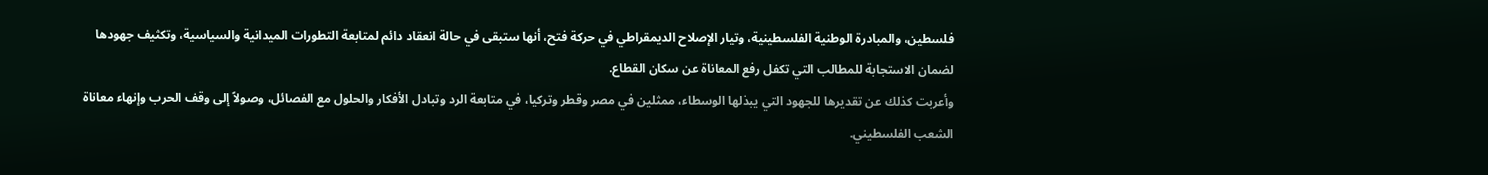فلسطين، والمبادرة الوطنية الفلسطينية، وتيار الإصلاح الديمقراطي في حركة فتح، أنها ستبقى في حالة انعقاد دائم لمتابعة التطورات الميدانية والسياسية، وتكثيف جهودها لضمان الاستجابة للمطالب التي تكفل رفع المعاناة عن سكان القطاع.
وأعربت كذلك عن تقديرها للجهود التي يبذلها الوسطاء، ممثلين في مصر وقطر وتركيا، في متابعة الرد وتبادل الأفكار والحلول مع الفصائل، وصولاً إلى وقف الحرب وإنهاء معاناة الشعب الفلسطيني.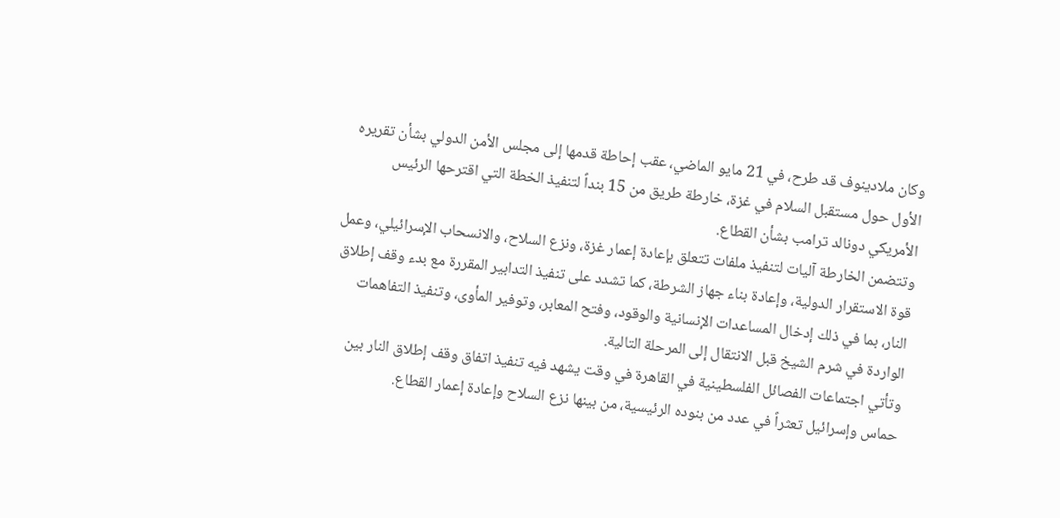وكان ملادينوف قد طرح، في 21 مايو الماضي، عقب إحاطة قدمها إلى مجلس الأمن الدولي بشأن تقريره الأول حول مستقبل السلام في غزة، خارطة طريق من 15 بنداً لتنفيذ الخطة التي اقترحها الرئيس الأمريكي دونالد ترامب بشأن القطاع.
وتتضمن الخارطة آليات لتنفيذ ملفات تتعلق بإعادة إعمار غزة، ونزع السلاح، والانسحاب الإسرائيلي، وعمل قوة الاستقرار الدولية، وإعادة بناء جهاز الشرطة، كما تشدد على تنفيذ التدابير المقررة مع بدء وقف إطلاق النار، بما في ذلك إدخال المساعدات الإنسانية والوقود، وفتح المعابر، وتوفير المأوى، وتنفيذ التفاهمات الواردة في شرم الشيخ قبل الانتقال إلى المرحلة التالية.
وتأتي اجتماعات الفصائل الفلسطينية في القاهرة في وقت يشهد فيه تنفيذ اتفاق وقف إطلاق النار بين حماس وإسرائيل تعثراً في عدد من بنوده الرئيسية، من بينها نزع السلاح وإعادة إعمار القطاع.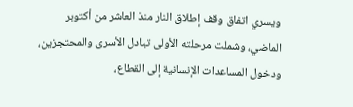ويسري اتفاق وقف إطلاق النار منذ العاشر من أكتوبر الماضي، وشملت مرحلته الأولى تبادل الأسرى والمحتجزين، ودخول المساعدات الإنسانية إلى القطاع،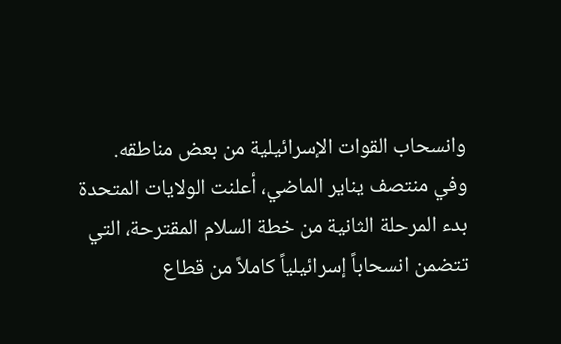وانسحاب القوات الإسرائيلية من بعض مناطقه.
وفي منتصف يناير الماضي، أعلنت الولايات المتحدة بدء المرحلة الثانية من خطة السلام المقترحة، التي تتضمن انسحاباً إسرائيلياً كاملاً من قطاع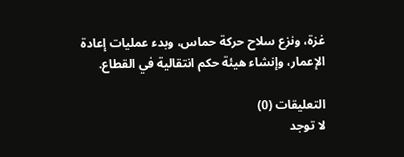غزة، ونزع سلاح حركة حماس، وبدء عمليات إعادة الإعمار، وإنشاء هيئة حكم انتقالية في القطاع.

التعليقات (0)
لا توجد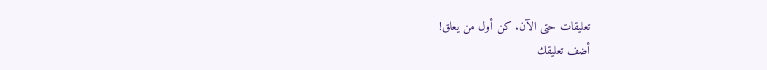تعليقات حتى الآن. كن أول من يعلق!
أضف تعليقك